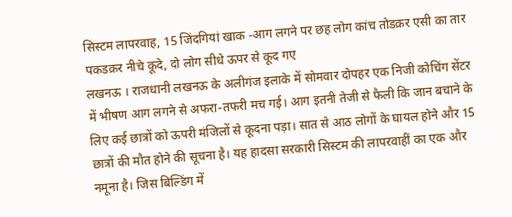सिस्टम लापरवाह, 15 जिंदगियां खाक -आग लगने पर छह लोग कांच तोडक़र एसी का तार पकडक़र नीचे कूदे, दो लोग सीधे ऊपर से कूद गए
लखनऊ । राजधानी लखनऊ के अलीगंज इलाके में सोमवार दोपहर एक निजी कोचिंग सेंटर में भीषण आग लगने से अफरा-तफरी मच गई। आग इतनी तेजी से फैली कि जान बचाने के लिए कई छात्रों को ऊपरी मंजिलों से कूदना पड़ा। सात से आठ लोगों के घायल होने और 15 छात्रों की मौत होने की सूचना है। यह हादसा सरकारी सिस्टम की लापरवाहीं का एक और नमूना है। जिस बिल्डिंग में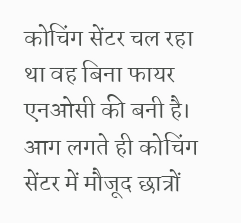कोचिंग सेंटर चल रहा था वह बिना फायर एनओसी की बनी है। आग लगते ही कोचिंग सेंटर में मौजूद छात्रों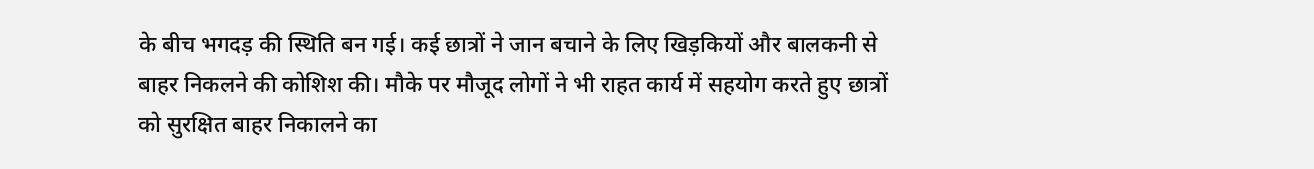के बीच भगदड़ की स्थिति बन गई। कई छात्रों ने जान बचाने के लिए खिड़कियों और बालकनी से बाहर निकलने की कोशिश की। मौके पर मौजूद लोगों ने भी राहत कार्य में सहयोग करते हुए छात्रों को सुरक्षित बाहर निकालने का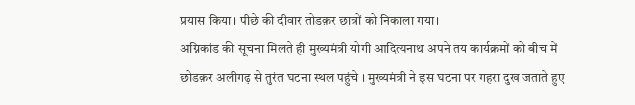प्रयास किया। पीछे की दीवार तोडक़र छात्रों को निकाला गया।
अग्निकांड की सूचना मिलते ही मुख्यमंत्री योगी आदित्यनाथ अपने तय कार्यक्रमों को बीच में छोडक़र अलीगढ़ से तुरंत घटना स्थल पहुंचे । मुख्यमंत्री ने इस घटना पर गहरा दुख जताते हुए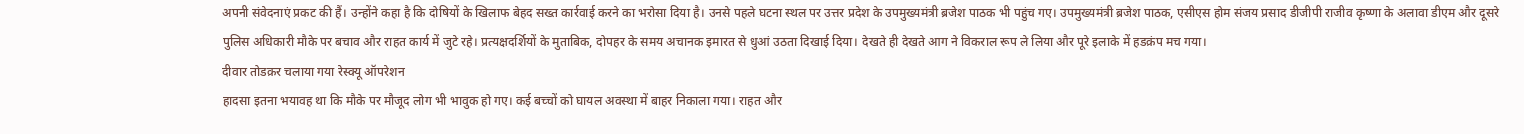अपनी संवेदनाएं प्रकट की हैं। उन्होंने कहा है कि दोषियों के खिलाफ बेहद सख्त कार्रवाई करने का भरोसा दिया है। उनसे पहले घटना स्थल पर उत्तर प्रदेश के उपमुख्यमंत्री ब्रजेश पाठक भी पहुंच गए। उपमुख्यमंत्री ब्रजेश पाठक, एसीएस होम संजय प्रसाद डीजीपी राजीव कृष्णा के अलावा डीएम और दूसरे पुलिस अधिकारी मौके पर बचाव और राहत कार्य में जुटे रहे। प्रत्यक्षदर्शियों के मुताबिक, दोपहर के समय अचानक इमारत से धुआं उठता दिखाई दिया। देखते ही देखते आग ने विकराल रूप ले लिया और पूरे इलाके में हडक़ंप मच गया।
दीवार तोडक़र चलाया गया रेस्क्यू ऑपरेशन
हादसा इतना भयावह था कि मौके पर मौजूद लोग भी भावुक हो गए। कई बच्चों को घायल अवस्था में बाहर निकाला गया। राहत और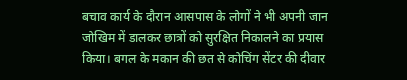बचाव कार्य के दौरान आसपास के लोगों ने भी अपनी जान जोखिम में डालकर छात्रों को सुरक्षित निकालने का प्रयास किया। बगल के मकान की छत से कोचिंग सेंटर की दीवार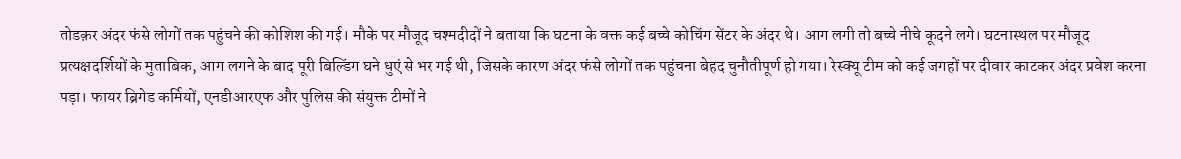तोडक़र अंदर फंसे लोगों तक पहुंचने की कोशिश की गई। मौके पर मौजूद चश्मदीदों ने बताया कि घटना के वक्त कई बच्चे कोचिंग सेंटर के अंदर थे। आग लगी तो बच्चे नीचे कूदने लगे। घटनास्थल पर मौजूद प्रत्यक्षदर्शियों के मुताबिक, आग लगने के बाद पूरी बिल्डिंग घने धुएं से भर गई थी, जिसके कारण अंदर फंसे लोगों तक पहुंचना बेहद चुनौतीपूर्ण हो गया। रेस्क्यू टीम को कई जगहों पर दीवार काटकर अंदर प्रवेश करना पड़ा। फायर ब्रिगेड कर्मियों, एनडीआरएफ और पुलिस की संयुक्त टीमों ने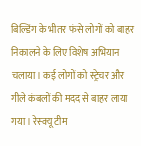बिल्डिंग के भीतर फंसे लोगों को बाहर निकालने के लिए विशेष अभियान चलाया। कई लोगों को स्ट्रेचर और गीले कंबलों की मदद से बाहर लाया गया। रेस्क्यू टीम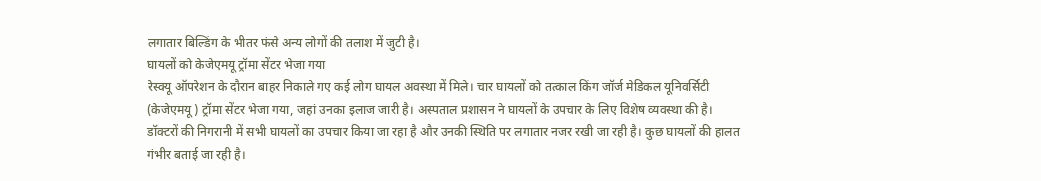लगातार बिल्डिंग के भीतर फंसे अन्य लोगों की तलाश में जुटी है।
घायलों को केजेएमयू ट्रॉमा सेंटर भेजा गया
रेस्क्यू ऑपरेशन के दौरान बाहर निकाले गए कई लोग घायल अवस्था में मिले। चार घायलों को तत्काल किंग जॉर्ज मेडिकल यूनिवर्सिटी (केजेएमयू ) ट्रॉमा सेंटर भेजा गया, जहां उनका इलाज जारी है। अस्पताल प्रशासन ने घायलों के उपचार के लिए विशेष व्यवस्था की है। डॉक्टरों की निगरानी में सभी घायलों का उपचार किया जा रहा है और उनकी स्थिति पर लगातार नजर रखी जा रही है। कुछ घायलों की हालत गंभीर बताई जा रही है।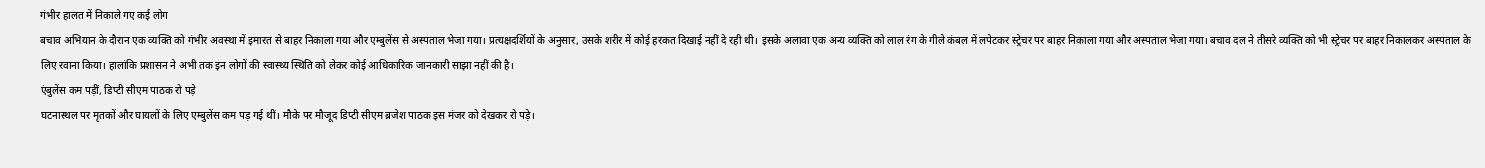गंभीर हालत में निकाले गए कई लोग
बचाव अभियान के दौरान एक व्यक्ति को गंभीर अवस्था में इमारत से बाहर निकाला गया और एम्बुलेंस से अस्पताल भेजा गया। प्रत्यक्षदर्शियों के अनुसार, उसके शरीर में कोई हरकत दिखाई नहीं दे रही थी। इसके अलावा एक अन्य व्यक्ति को लाल रंग के गीले कंबल में लपेटकर स्ट्रेचर पर बाहर निकाला गया और अस्पताल भेजा गया। बचाव दल ने तीसरे व्यक्ति को भी स्ट्रेचर पर बाहर निकालकर अस्पताल के लिए रवाना किया। हालांकि प्रशासन ने अभी तक इन लोगों की स्वास्थ्य स्थिति को लेकर कोई आधिकारिक जानकारी साझा नहीं की है।
एंबुलेंस कम पड़ीं, डिप्टी सीएम पाठक रो पड़े
घटनास्थल पर मृतकों और घायलों के लिए एम्बुलेंस कम पड़ गई थीं। मौके पर मौजूद डिप्टी सीएम ब्रजेश पाठक इस मंजर को देखकर रो पड़े।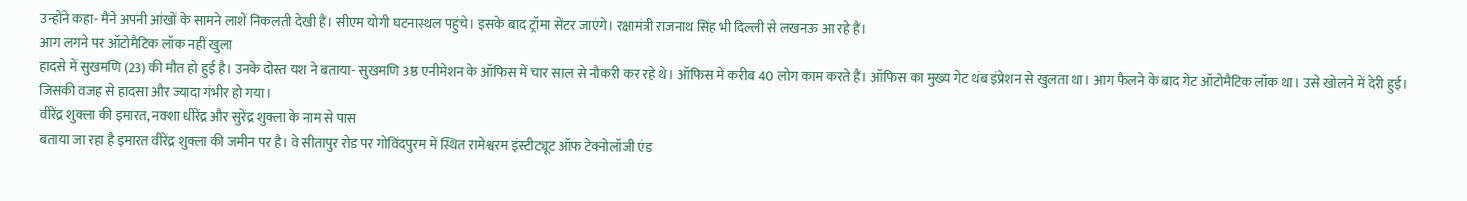उन्होंने कहा- मैंने अपनी आंखों के सामने लाशें निकलती देखी हैं। सीएम योगी घटनास्थल पहुंचे। इसके बाद ट्रॉमा सेंटर जाएंगे। रक्षामंत्री राजनाथ सिंह भी दिल्ली से लखनऊ आ रहे हैं।
आग लगने पर ऑटोमैटिक लॉक नहीं खुला
हादसे में सुखमणि (23) की मौत हो हुई है। उनके दोस्त यश ने बताया- सुखमणि 3ष्ठ एनीमेशन के ऑफिस में चार साल से नौकरी कर रहे थे। ऑफिस में करीब 40 लोग काम करते हैं। ऑफिस का मुख्य गेट थंब इंप्रेशन से खुलता था। आग फैलने के बाद गेट ऑटोमैटिक लॉक था। उसे खोलने में देरी हुई। जिसकी वजह से हादसा और ज्यादा गंभीर हो गया।
वीरेंद्र शुक्ला की इमारत, नक्शा धीरेंद्र और सुरेंद्र शुक्ला के नाम से पास
बताया जा रहा है इमारत वीरेंद्र शुक्ला की जमीन पर है। वे सीतापुर रोड पर गोविंदपुरम में स्थित रामेश्वरम इंस्टीट्यूट ऑफ टेक्नोलॉजी एंड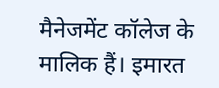मैनेजमेंट कॉलेज के मालिक हैं। इमारत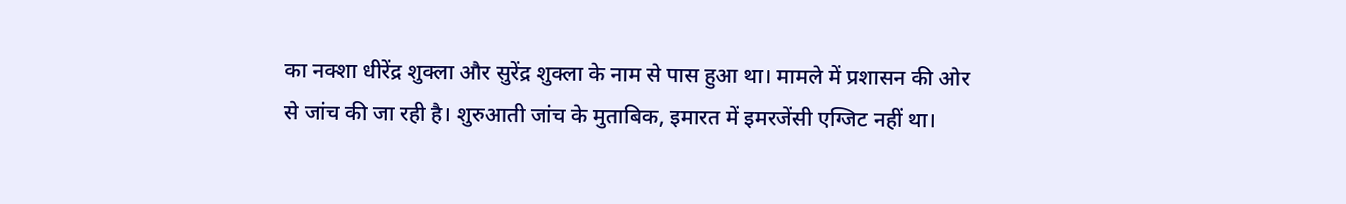का नक्शा धीरेंद्र शुक्ला और सुरेंद्र शुक्ला के नाम से पास हुआ था। मामले में प्रशासन की ओर से जांच की जा रही है। शुरुआती जांच के मुताबिक, इमारत में इमरजेंसी एग्जिट नहीं था।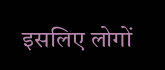इसलिए लोगों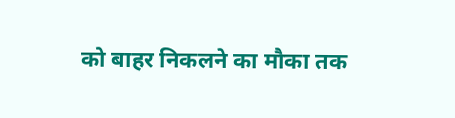को बाहर निकलने का मौका तक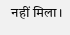नहीं मिला।